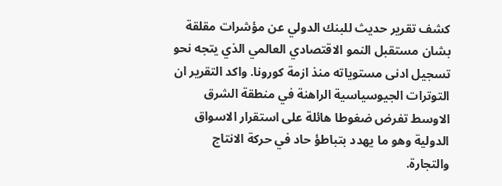كشف تقرير حديث للبنك الدولي عن مؤشرات مقلقة بشان مستقبل النمو الاقتصادي العالمي الذي يتجه نحو تسجيل ادنى مستوياته منذ ازمة كورونا. واكد التقرير ان التوترات الجيوسياسية الراهنة في منطقة الشرق الاوسط تفرض ضغوطا هائلة على استقرار الاسواق الدولية وهو ما يهدد بتباطؤ حاد في حركة الانتاج والتجارة.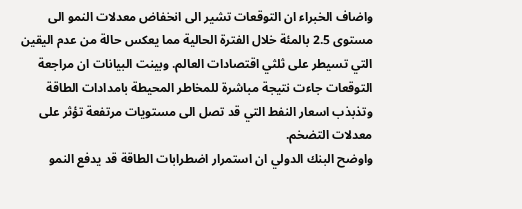واضاف الخبراء ان التوقعات تشير الى انخفاض معدلات النمو الى مستوى 2.5 بالمئة خلال الفترة الحالية مما يعكس حالة من عدم اليقين التي تسيطر على ثلثي اقتصادات العالم. وبينت البيانات ان مراجعة التوقعات جاءت نتيجة مباشرة للمخاطر المحيطة بامدادات الطاقة وتذبذب اسعار النفط التي قد تصل الى مستويات مرتفعة تؤثر على معدلات التضخم.
واوضح البنك الدولي ان استمرار اضطرابات الطاقة قد يدفع النمو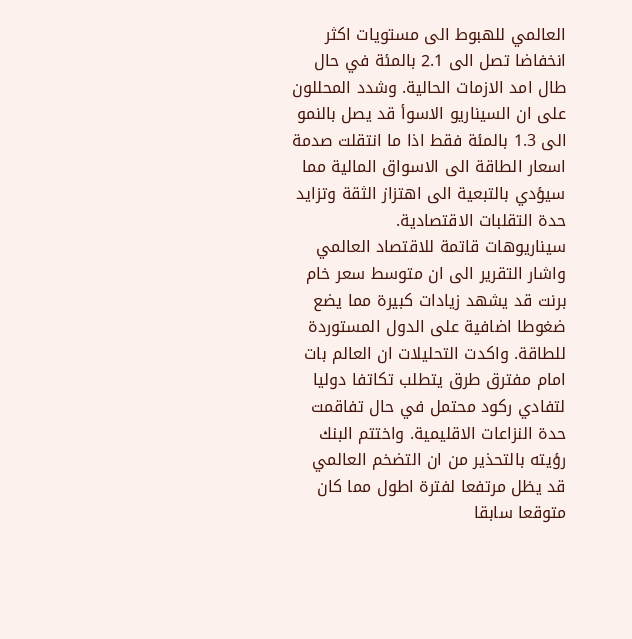العالمي للهبوط الى مستويات اكثر انخفاضا تصل الى 2.1 بالمئة في حال طال امد الازمات الحالية. وشدد المحللون على ان السيناريو الاسوأ قد يصل بالنمو الى 1.3 بالمئة فقط اذا ما انتقلت صدمة اسعار الطاقة الى الاسواق المالية مما سيؤدي بالتبعية الى اهتزاز الثقة وتزايد حدة التقلبات الاقتصادية.
سيناريوهات قاتمة للاقتصاد العالمي
واشار التقرير الى ان متوسط سعر خام برنت قد يشهد زيادات كبيرة مما يضع ضغوطا اضافية على الدول المستوردة للطاقة. واكدت التحليلات ان العالم بات امام مفترق طرق يتطلب تكاتفا دوليا لتفادي ركود محتمل في حال تفاقمت حدة النزاعات الاقليمية. واختتم البنك رؤيته بالتحذير من ان التضخم العالمي قد يظل مرتفعا لفترة اطول مما كان متوقعا سابقا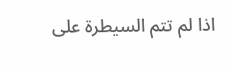اذا لم تتم السيطرة على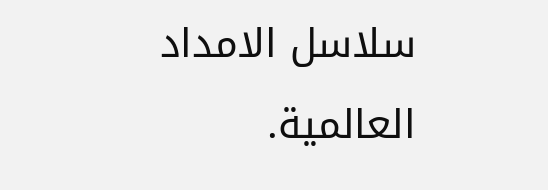سلاسل الامداد العالمية.